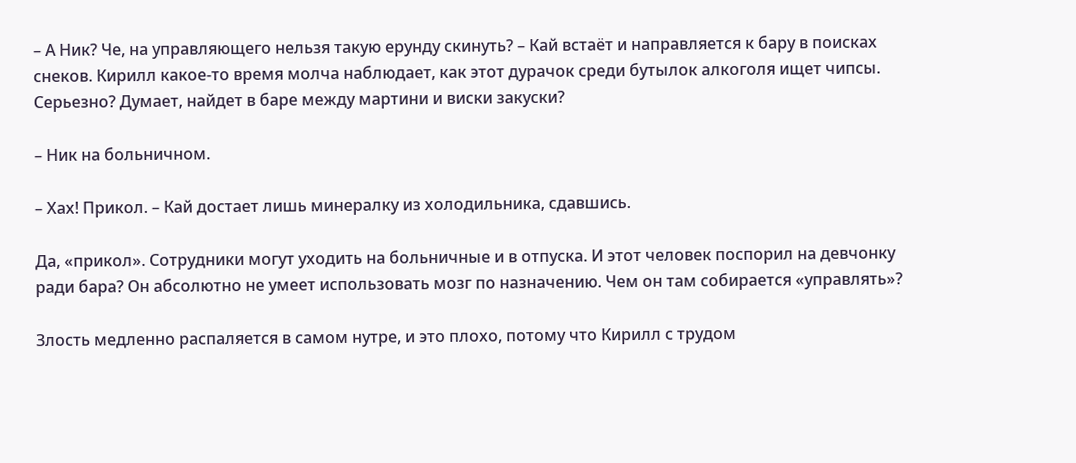– А Ник? Че, на управляющего нельзя такую ерунду скинуть? – Кай встаёт и направляется к бару в поисках снеков. Кирилл какое-то время молча наблюдает, как этот дурачок среди бутылок алкоголя ищет чипсы. Серьезно? Думает, найдет в баре между мартини и виски закуски?

– Ник на больничном.

– Хах! Прикол. – Кай достает лишь минералку из холодильника, сдавшись.

Да, «прикол». Сотрудники могут уходить на больничные и в отпуска. И этот человек поспорил на девчонку ради бара? Он абсолютно не умеет использовать мозг по назначению. Чем он там собирается «управлять»?

Злость медленно распаляется в самом нутре, и это плохо, потому что Кирилл с трудом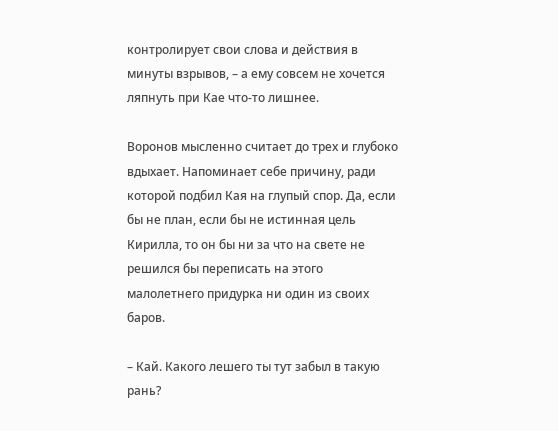контролирует свои слова и действия в минуты взрывов, – а ему совсем не хочется ляпнуть при Кае что-то лишнее.

Воронов мысленно считает до трех и глубоко вдыхает. Напоминает себе причину, ради которой подбил Кая на глупый спор. Да, если бы не план, если бы не истинная цель Кирилла, то он бы ни за что на свете не решился бы переписать на этого малолетнего придурка ни один из своих баров.

– Кай. Какого лешего ты тут забыл в такую рань?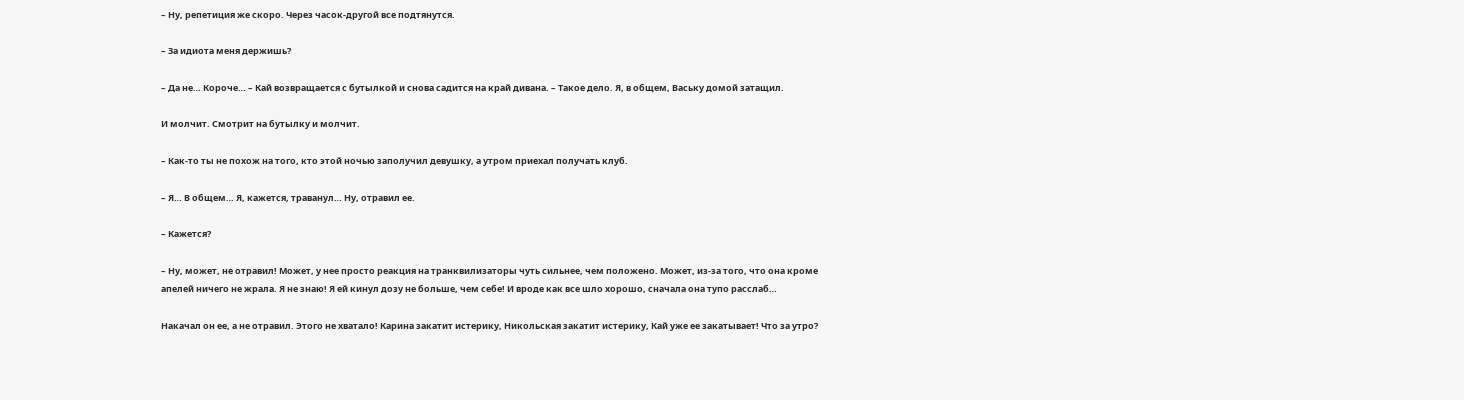– Ну, репетиция же скоро. Через часок-другой все подтянутся.

– За идиота меня держишь?

– Да не… Короче… – Кай возвращается с бутылкой и снова садится на край дивана. – Такое дело. Я, в общем, Ваську домой затащил.

И молчит. Смотрит на бутылку и молчит.

– Как-то ты не похож на того, кто этой ночью заполучил девушку, а утром приехал получать клуб.

– Я… В общем… Я, кажется, траванул… Ну, отравил ее.

– Кажется?

– Ну, может, не отравил! Может, у нее просто реакция на транквилизаторы чуть сильнее, чем положено. Может, из-за того, что она кроме апелей ничего не жрала. Я не знаю! Я ей кинул дозу не больше, чем себе! И вроде как все шло хорошо, сначала она тупо расслаб…

Накачал он ее, а не отравил. Этого не хватало! Карина закатит истерику, Никольская закатит истерику, Кай уже ее закатывает! Что за утро?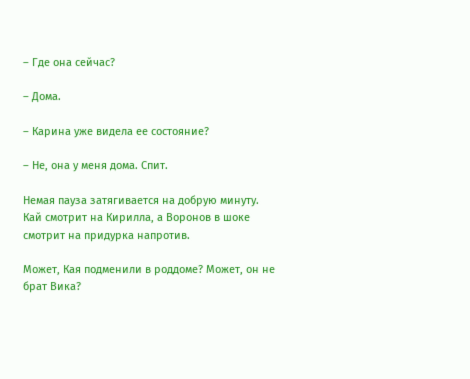– Где она сейчас?

– Дома.

– Карина уже видела ее состояние?

– Не, она у меня дома. Спит.

Немая пауза затягивается на добрую минуту. Кай смотрит на Кирилла, а Воронов в шоке смотрит на придурка напротив.

Может, Кая подменили в роддоме? Может, он не брат Вика?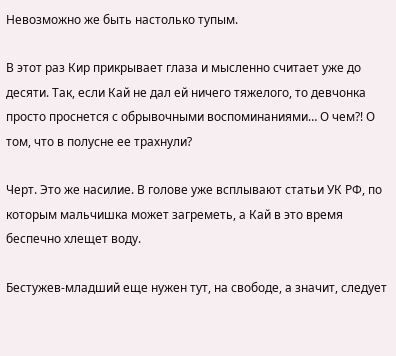Невозможно же быть настолько тупым.

В этот раз Кир прикрывает глаза и мысленно считает уже до десяти. Так, если Кай не дал ей ничего тяжелого, то девчонка просто проснется с обрывочными воспоминаниями… О чем?! О том, что в полусне ее трахнули?

Черт. Это же насилие. В голове уже всплывают статьи УК РФ, по которым мальчишка может загреметь, а Кай в это время беспечно хлещет воду.

Бестужев-младший еще нужен тут, на свободе, а значит, следует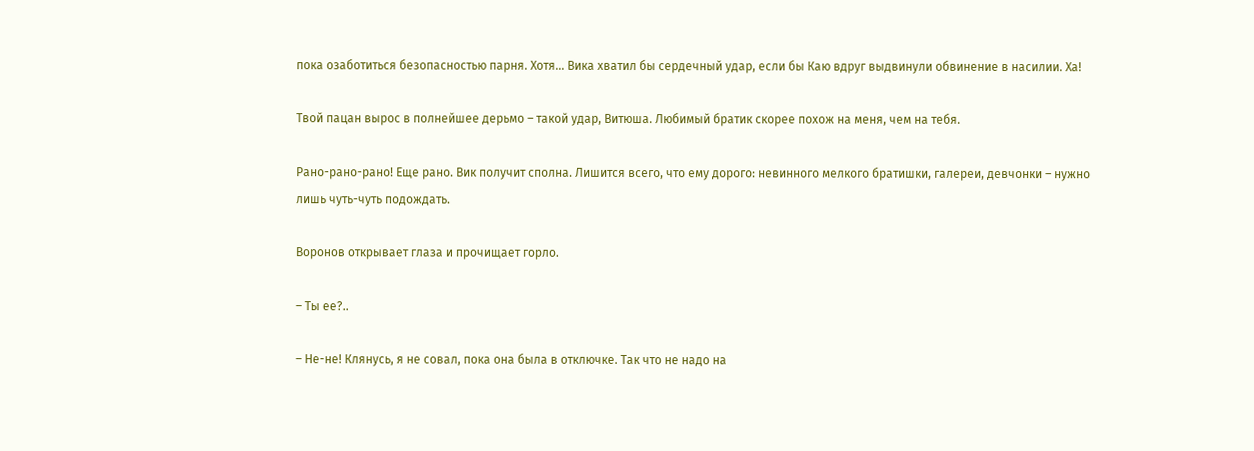пока озаботиться безопасностью парня. Хотя… Вика хватил бы сердечный удар, если бы Каю вдруг выдвинули обвинение в насилии. Ха!

Твой пацан вырос в полнейшее дерьмо – такой удар, Витюша. Любимый братик скорее похож на меня, чем на тебя.

Рано-рано-рано! Еще рано. Вик получит сполна. Лишится всего, что ему дорого: невинного мелкого братишки, галереи, девчонки – нужно лишь чуть-чуть подождать.

Воронов открывает глаза и прочищает горло.

– Ты ее?..

– Не-не! Клянусь, я не совал, пока она была в отключке. Так что не надо на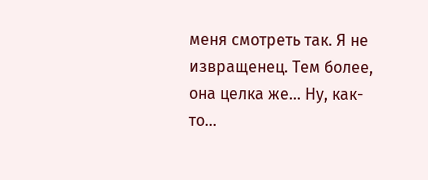меня смотреть так. Я не извращенец. Тем более, она целка же… Ну, как-то…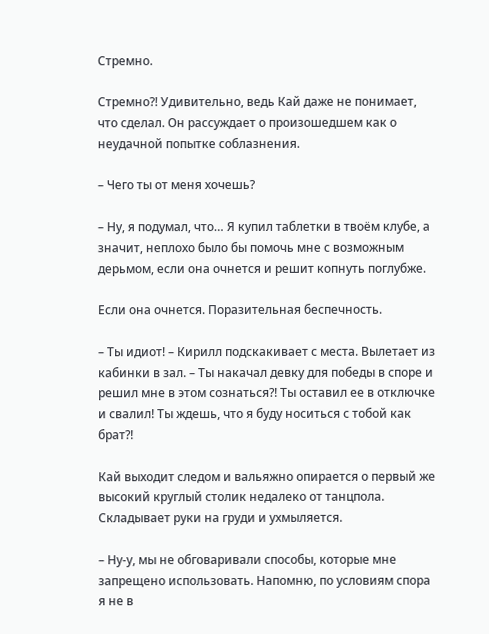Стремно.

Стремно?! Удивительно, ведь Кай даже не понимает, что сделал. Он рассуждает о произошедшем как о неудачной попытке соблазнения.

– Чего ты от меня хочешь?

– Ну, я подумал, что… Я купил таблетки в твоём клубе, а значит, неплохо было бы помочь мне с возможным дерьмом, если она очнется и решит копнуть поглубже.

Если она очнется. Поразительная беспечность.

– Ты идиот! – Кирилл подскакивает с места. Вылетает из кабинки в зал. – Ты накачал девку для победы в споре и решил мне в этом сознаться?! Ты оставил ее в отключке и свалил! Ты ждешь, что я буду носиться с тобой как брат?!

Кай выходит следом и вальяжно опирается о первый же высокий круглый столик недалеко от танцпола. Складывает руки на груди и ухмыляется.

– Ну-у, мы не обговаривали способы, которые мне запрещено использовать. Напомню, по условиям спора я не в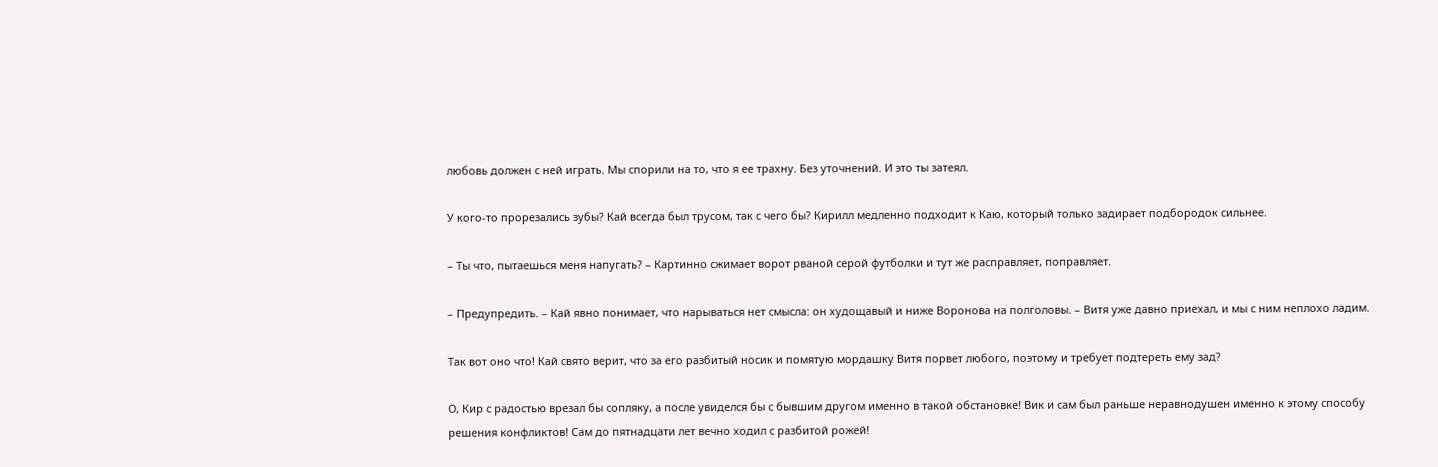любовь должен с ней играть. Мы спорили на то, что я ее трахну. Без уточнений. И это ты затеял.

У кого-то прорезались зубы? Кай всегда был трусом, так с чего бы? Кирилл медленно подходит к Каю, который только задирает подбородок сильнее.

– Ты что, пытаешься меня напугать? – Картинно сжимает ворот рваной серой футболки и тут же расправляет, поправляет.

– Предупредить. – Кай явно понимает, что нарываться нет смысла: он худощавый и ниже Воронова на полголовы. – Витя уже давно приехал, и мы с ним неплохо ладим.

Так вот оно что! Кай свято верит, что за его разбитый носик и помятую мордашку Витя порвет любого, поэтому и требует подтереть ему зад?

О, Кир с радостью врезал бы сопляку, а после увиделся бы с бывшим другом именно в такой обстановке! Вик и сам был раньше неравнодушен именно к этому способу решения конфликтов! Сам до пятнадцати лет вечно ходил с разбитой рожей!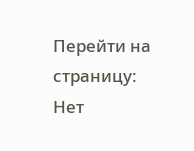Перейти на страницу:
Нет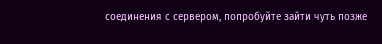соединения с сервером, попробуйте зайти чуть позже